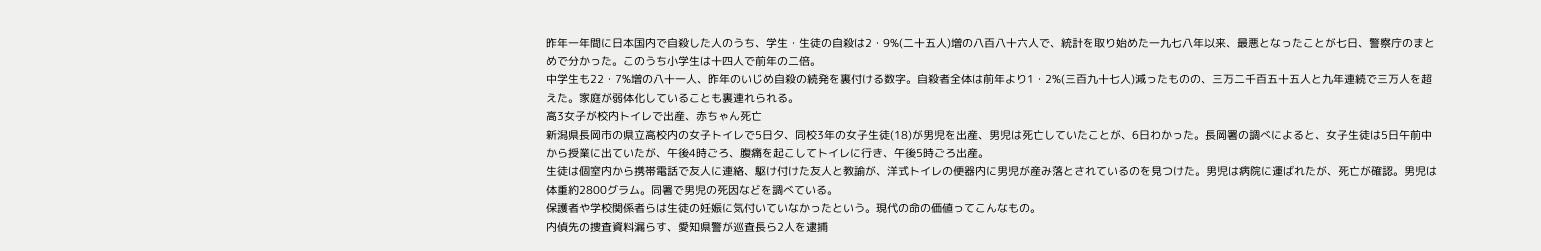昨年一年間に日本国内で自殺した人のうち、学生・生徒の自殺は2・9%(二十五人)増の八百八十六人で、統計を取り始めた一九七八年以来、最悪となったことが七日、警察庁のまとめで分かった。このうち小学生は十四人で前年の二倍。
中学生も22・7%増の八十一人、昨年のいじめ自殺の続発を裏付ける数字。自殺者全体は前年より1・2%(三百九十七人)減ったものの、三万二千百五十五人と九年連続で三万人を超えた。家庭が弱体化していることも裏連れられる。
高3女子が校内トイレで出産、赤ちゃん死亡
新潟県長岡市の県立高校内の女子トイレで5日夕、同校3年の女子生徒(18)が男児を出産、男児は死亡していたことが、6日わかった。長岡署の調べによると、女子生徒は5日午前中から授業に出ていたが、午後4時ごろ、腹痛を起こしてトイレに行き、午後5時ごろ出産。
生徒は個室内から携帯電話で友人に連絡、駆け付けた友人と教諭が、洋式トイレの便器内に男児が産み落とされているのを見つけた。男児は病院に運ばれたが、死亡が確認。男児は体重約2800グラム。同署で男児の死因などを調べている。
保護者や学校関係者らは生徒の妊娠に気付いていなかったという。現代の命の価値ってこんなもの。
内偵先の捜査資料漏らす、愛知県警が巡査長ら2人を逮捕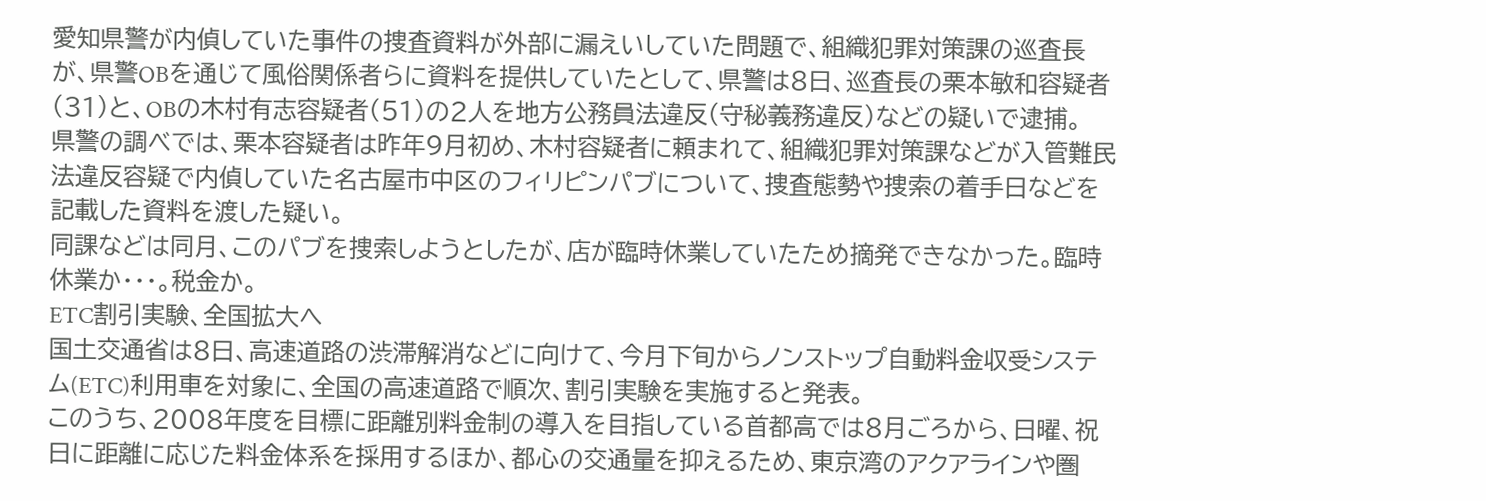愛知県警が内偵していた事件の捜査資料が外部に漏えいしていた問題で、組織犯罪対策課の巡査長が、県警OBを通じて風俗関係者らに資料を提供していたとして、県警は8日、巡査長の栗本敏和容疑者(31)と、OBの木村有志容疑者(51)の2人を地方公務員法違反(守秘義務違反)などの疑いで逮捕。
県警の調べでは、栗本容疑者は昨年9月初め、木村容疑者に頼まれて、組織犯罪対策課などが入管難民法違反容疑で内偵していた名古屋市中区のフィリピンパブについて、捜査態勢や捜索の着手日などを記載した資料を渡した疑い。
同課などは同月、このパブを捜索しようとしたが、店が臨時休業していたため摘発できなかった。臨時休業か・・・。税金か。
ETC割引実験、全国拡大へ
国土交通省は8日、高速道路の渋滞解消などに向けて、今月下旬からノンストップ自動料金収受システム(ETC)利用車を対象に、全国の高速道路で順次、割引実験を実施すると発表。
このうち、2008年度を目標に距離別料金制の導入を目指している首都高では8月ごろから、日曜、祝日に距離に応じた料金体系を採用するほか、都心の交通量を抑えるため、東京湾のアクアラインや圏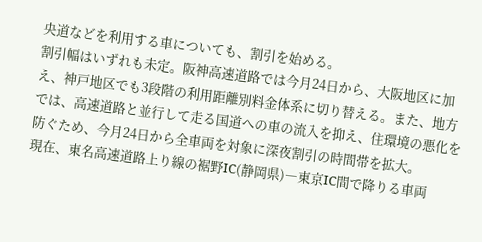央道などを利用する車についても、割引を始める。
割引幅はいずれも未定。阪神高速道路では今月24日から、大阪地区に加え、神戸地区でも3段階の利用距離別料金体系に切り替える。また、地方では、高速道路と並行して走る国道への車の流入を抑え、住環境の悪化を防ぐため、今月24日から全車両を対象に深夜割引の時間帯を拡大。
現在、東名高速道路上り線の裾野IC(静岡県)―東京IC間で降りる車両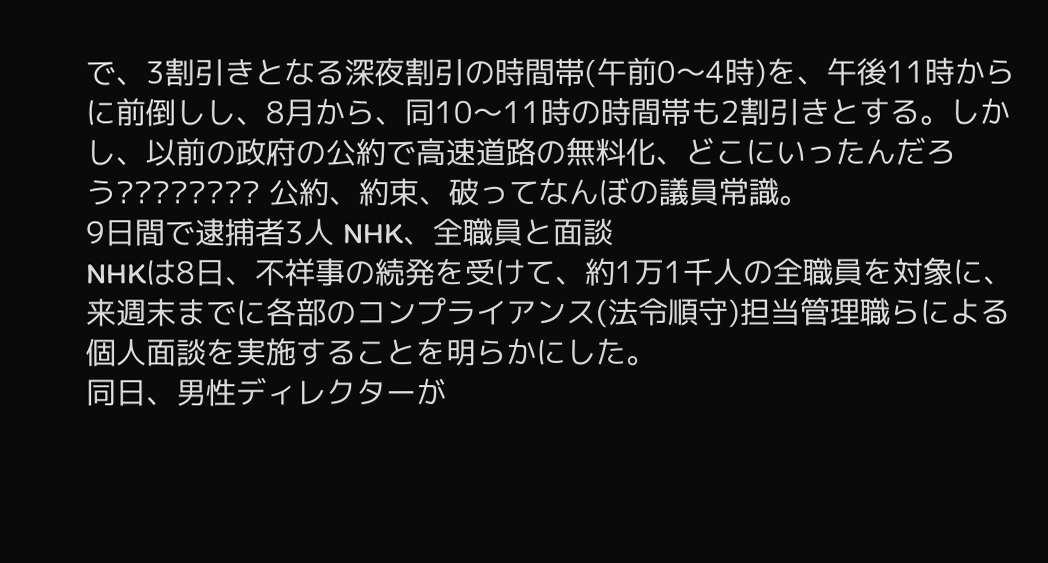で、3割引きとなる深夜割引の時間帯(午前0〜4時)を、午後11時からに前倒しし、8月から、同10〜11時の時間帯も2割引きとする。しかし、以前の政府の公約で高速道路の無料化、どこにいったんだろう???????? 公約、約束、破ってなんぼの議員常識。
9日間で逮捕者3人 NHK、全職員と面談
NHKは8日、不祥事の続発を受けて、約1万1千人の全職員を対象に、来週末までに各部のコンプライアンス(法令順守)担当管理職らによる個人面談を実施することを明らかにした。
同日、男性ディレクターが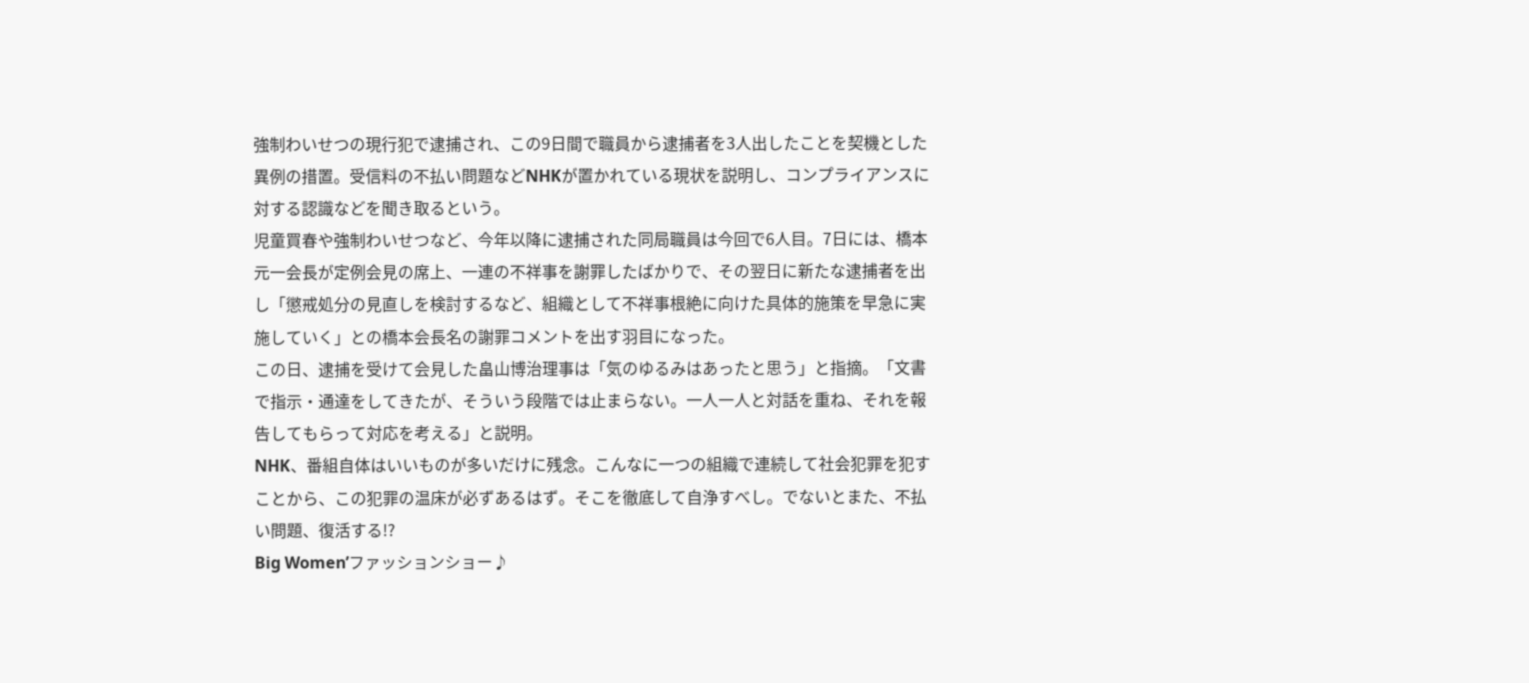強制わいせつの現行犯で逮捕され、この9日間で職員から逮捕者を3人出したことを契機とした異例の措置。受信料の不払い問題などNHKが置かれている現状を説明し、コンプライアンスに対する認識などを聞き取るという。
児童買春や強制わいせつなど、今年以降に逮捕された同局職員は今回で6人目。7日には、橋本元一会長が定例会見の席上、一連の不祥事を謝罪したばかりで、その翌日に新たな逮捕者を出し「懲戒処分の見直しを検討するなど、組織として不祥事根絶に向けた具体的施策を早急に実施していく」との橋本会長名の謝罪コメントを出す羽目になった。
この日、逮捕を受けて会見した畠山博治理事は「気のゆるみはあったと思う」と指摘。「文書で指示・通達をしてきたが、そういう段階では止まらない。一人一人と対話を重ね、それを報告してもらって対応を考える」と説明。
NHK、番組自体はいいものが多いだけに残念。こんなに一つの組織で連続して社会犯罪を犯すことから、この犯罪の温床が必ずあるはず。そこを徹底して自浄すべし。でないとまた、不払い問題、復活する!?
Big Women’ファッションショー♪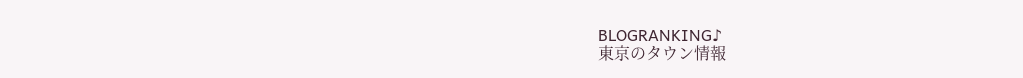BLOGRANKING♪
東京のタウン情報